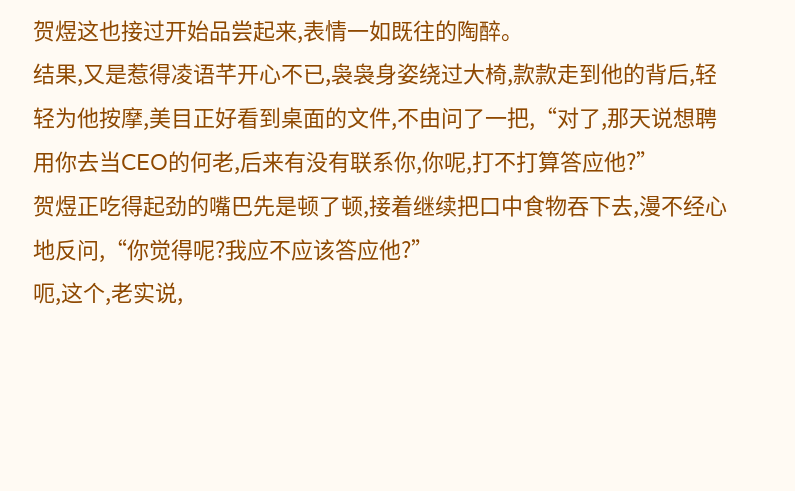贺煜这也接过开始品尝起来,表情一如既往的陶醉。
结果,又是惹得凌语芊开心不已,袅袅身姿绕过大椅,款款走到他的背后,轻轻为他按摩,美目正好看到桌面的文件,不由问了一把,“对了,那天说想聘用你去当CEO的何老,后来有没有联系你,你呢,打不打算答应他?”
贺煜正吃得起劲的嘴巴先是顿了顿,接着继续把口中食物吞下去,漫不经心地反问,“你觉得呢?我应不应该答应他?”
呃,这个,老实说,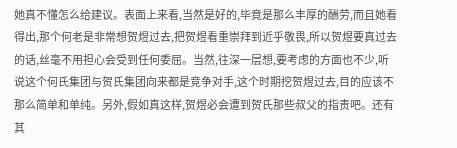她真不懂怎么给建议。表面上来看,当然是好的,毕竟是那么丰厚的酬劳,而且她看得出,那个何老是非常想贺煜过去,把贺煜看重崇拜到近乎敬畏,所以贺煜要真过去的话,丝毫不用担心会受到任何委屈。当然,往深一层想,要考虑的方面也不少,听说这个何氏集团与贺氏集团向来都是竞争对手,这个时期挖贺煜过去,目的应该不那么简单和单纯。另外,假如真这样,贺煜必会遭到贺氏那些叔父的指责吧。还有其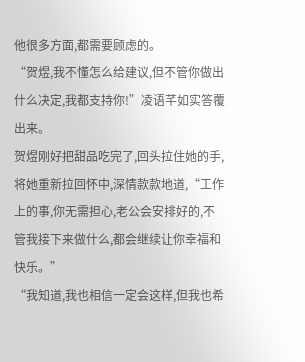他很多方面,都需要顾虑的。
“贺煜,我不懂怎么给建议,但不管你做出什么决定,我都支持你!”凌语芊如实答覆出来。
贺煜刚好把甜品吃完了,回头拉住她的手,将她重新拉回怀中,深情款款地道,“工作上的事,你无需担心,老公会安排好的,不管我接下来做什么,都会继续让你幸福和快乐。”
“我知道,我也相信一定会这样,但我也希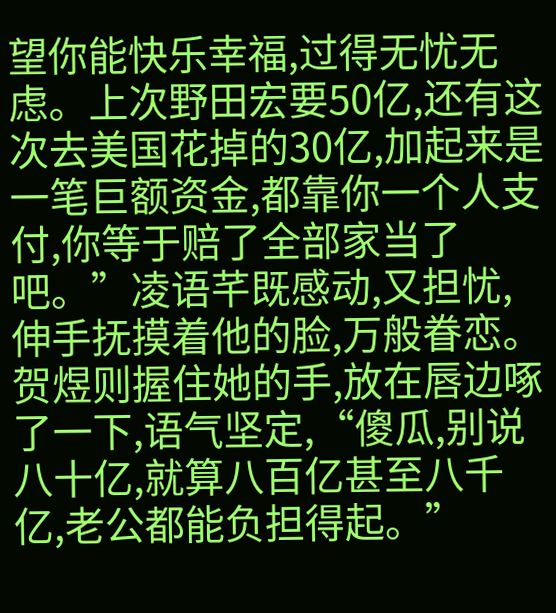望你能快乐幸福,过得无忧无虑。上次野田宏要50亿,还有这次去美国花掉的30亿,加起来是一笔巨额资金,都靠你一个人支付,你等于赔了全部家当了吧。”凌语芊既感动,又担忧,伸手抚摸着他的脸,万般眷恋。
贺煜则握住她的手,放在唇边啄了一下,语气坚定,“傻瓜,别说八十亿,就算八百亿甚至八千亿,老公都能负担得起。”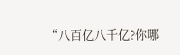“八百亿八千亿?你哪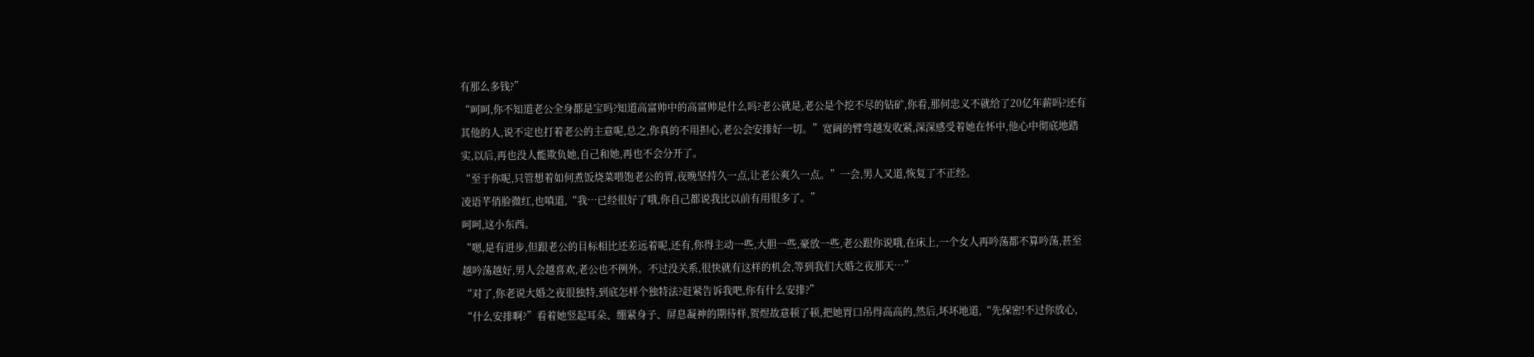有那么多钱?”
“呵呵,你不知道老公全身都是宝吗?知道高富帅中的高富帅是什么吗?老公就是,老公是个挖不尽的钻矿,你看,那何忠义不就给了20亿年薪吗?还有其他的人,说不定也打着老公的主意呢,总之,你真的不用担心,老公会安排好一切。”宽阔的臂弯越发收紧,深深感受着她在怀中,他心中彻底地踏实,以后,再也没人能欺负她,自己和她,再也不会分开了。
“至于你呢,只管想着如何煮饭烧菜喂饱老公的胃,夜晚坚持久一点,让老公爽久一点。”一会,男人又道,恢复了不正经。
凌语芊俏脸微红,也嗔道,“我…已经很好了哦,你自己都说我比以前有用很多了。”
呵呵,这小东西。
“嗯,是有进步,但跟老公的目标相比还差远着呢,还有,你得主动一些,大胆一些,豪放一些,老公跟你说哦,在床上,一个女人再吟荡都不算吟荡,甚至越吟荡越好,男人会越喜欢,老公也不例外。不过没关系,很快就有这样的机会,等到我们大婚之夜那天…”
“对了,你老说大婚之夜很独特,到底怎样个独特法?赶紧告诉我吧,你有什么安排?”
“什么安排啊?”看着她竖起耳朵、绷紧身子、屏息凝神的期待样,贺煜故意顿了顿,把她胃口吊得高高的,然后,坏坏地道,“先保密!不过你放心,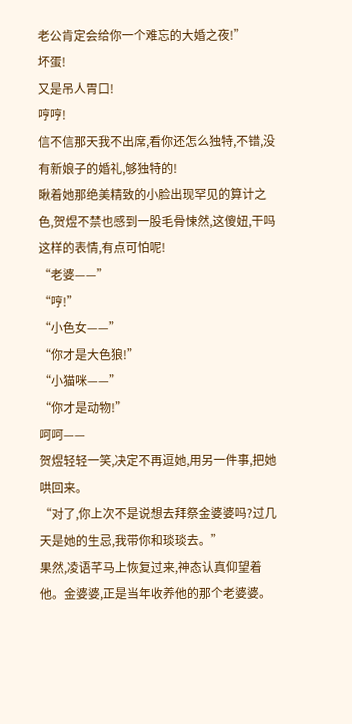老公肯定会给你一个难忘的大婚之夜!”
坏蛋!
又是吊人胃口!
哼哼!
信不信那天我不出席,看你还怎么独特,不错,没有新娘子的婚礼,够独特的!
瞅着她那绝美精致的小脸出现罕见的算计之色,贺煜不禁也感到一股毛骨悚然,这傻妞,干吗这样的表情,有点可怕呢!
“老婆——”
“哼!”
“小色女——”
“你才是大色狼!”
“小猫咪——”
“你才是动物!”
呵呵——
贺煜轻轻一笑,决定不再逗她,用另一件事,把她哄回来。
“对了,你上次不是说想去拜祭金婆婆吗?过几天是她的生忌,我带你和琰琰去。”
果然,凌语芊马上恢复过来,神态认真仰望着他。金婆婆,正是当年收养他的那个老婆婆。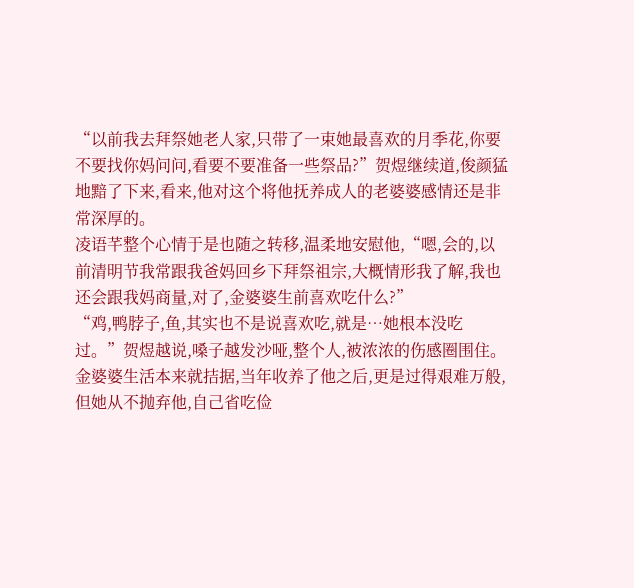“以前我去拜祭她老人家,只带了一束她最喜欢的月季花,你要不要找你妈问问,看要不要准备一些祭品?”贺煜继续道,俊颜猛地黯了下来,看来,他对这个将他抚养成人的老婆婆感情还是非常深厚的。
凌语芊整个心情于是也随之转移,温柔地安慰他,“嗯,会的,以前清明节我常跟我爸妈回乡下拜祭祖宗,大概情形我了解,我也还会跟我妈商量,对了,金婆婆生前喜欢吃什么?”
“鸡,鸭脖子,鱼,其实也不是说喜欢吃,就是…她根本没吃过。”贺煜越说,嗓子越发沙哑,整个人,被浓浓的伤感圈围住。
金婆婆生活本来就拮据,当年收养了他之后,更是过得艰难万般,但她从不抛弃他,自己省吃俭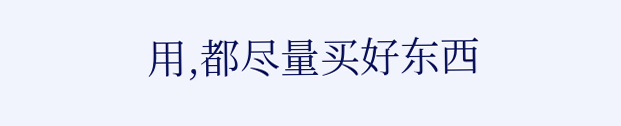用,都尽量买好东西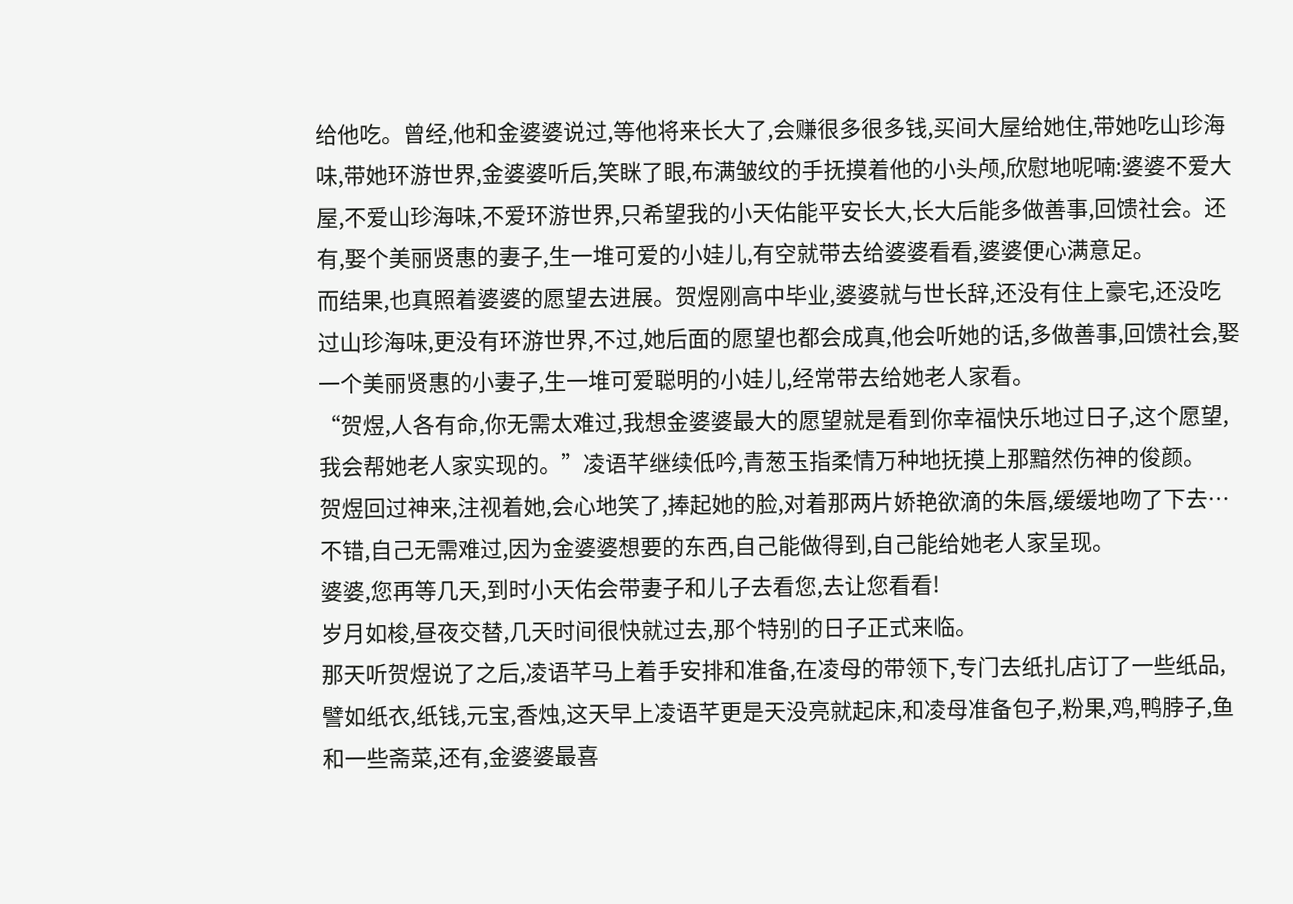给他吃。曾经,他和金婆婆说过,等他将来长大了,会赚很多很多钱,买间大屋给她住,带她吃山珍海味,带她环游世界,金婆婆听后,笑眯了眼,布满皱纹的手抚摸着他的小头颅,欣慰地呢喃:婆婆不爱大屋,不爱山珍海味,不爱环游世界,只希望我的小天佑能平安长大,长大后能多做善事,回馈社会。还有,娶个美丽贤惠的妻子,生一堆可爱的小娃儿,有空就带去给婆婆看看,婆婆便心满意足。
而结果,也真照着婆婆的愿望去进展。贺煜刚高中毕业,婆婆就与世长辞,还没有住上豪宅,还没吃过山珍海味,更没有环游世界,不过,她后面的愿望也都会成真,他会听她的话,多做善事,回馈社会,娶一个美丽贤惠的小妻子,生一堆可爱聪明的小娃儿,经常带去给她老人家看。
“贺煜,人各有命,你无需太难过,我想金婆婆最大的愿望就是看到你幸福快乐地过日子,这个愿望,我会帮她老人家实现的。”凌语芊继续低吟,青葱玉指柔情万种地抚摸上那黯然伤神的俊颜。
贺煜回过神来,注视着她,会心地笑了,捧起她的脸,对着那两片娇艳欲滴的朱唇,缓缓地吻了下去…
不错,自己无需难过,因为金婆婆想要的东西,自己能做得到,自己能给她老人家呈现。
婆婆,您再等几天,到时小天佑会带妻子和儿子去看您,去让您看看!
岁月如梭,昼夜交替,几天时间很快就过去,那个特别的日子正式来临。
那天听贺煜说了之后,凌语芊马上着手安排和准备,在凌母的带领下,专门去纸扎店订了一些纸品,譬如纸衣,纸钱,元宝,香烛,这天早上凌语芊更是天没亮就起床,和凌母准备包子,粉果,鸡,鸭脖子,鱼和一些斋菜,还有,金婆婆最喜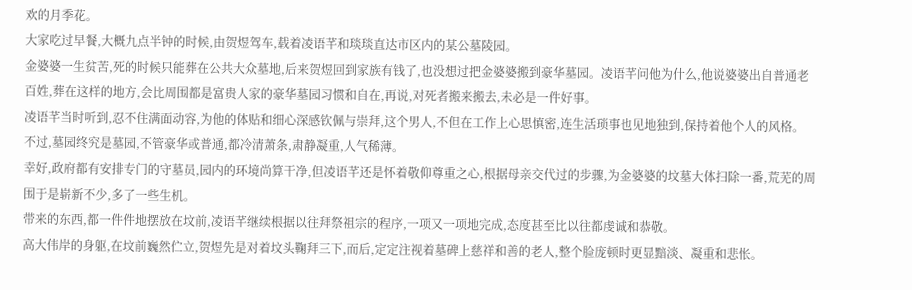欢的月季花。
大家吃过早餐,大概九点半钟的时候,由贺煜驾车,载着凌语芊和琰琰直达市区内的某公墓陵园。
金婆婆一生贫苦,死的时候只能葬在公共大众墓地,后来贺煜回到家族有钱了,也没想过把金婆婆搬到豪华墓园。凌语芊问他为什么,他说婆婆出自普通老百姓,葬在这样的地方,会比周围都是富贵人家的豪华墓园习惯和自在,再说,对死者搬来搬去,未必是一件好事。
凌语芊当时听到,忍不住满面动容,为他的体贴和细心深感钦佩与崇拜,这个男人,不但在工作上心思慎密,连生活琐事也见地独到,保持着他个人的风格。
不过,墓园终究是墓园,不管豪华或普通,都冷清萧条,肃静凝重,人气稀薄。
幸好,政府都有安排专门的守墓员,园内的环境尚算干净,但凌语芊还是怀着敬仰尊重之心,根据母亲交代过的步骤,为金婆婆的坟墓大体扫除一番,荒芜的周围于是崭新不少,多了一些生机。
带来的东西,都一件件地摆放在坟前,凌语芊继续根据以往拜祭祖宗的程序,一项又一项地完成,态度甚至比以往都虔诚和恭敬。
高大伟岸的身躯,在坟前巍然伫立,贺煜先是对着坟头鞠拜三下,而后,定定注视着墓碑上慈祥和善的老人,整个脸庞顿时更显黯淡、凝重和悲怅。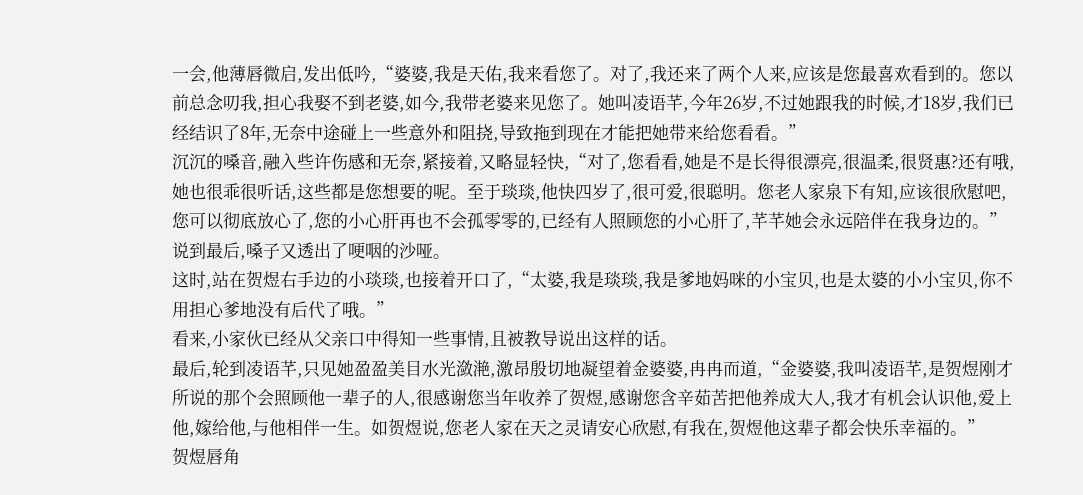一会,他薄唇微启,发出低吟,“婆婆,我是天佑,我来看您了。对了,我还来了两个人来,应该是您最喜欢看到的。您以前总念叨我,担心我娶不到老婆,如今,我带老婆来见您了。她叫凌语芊,今年26岁,不过她跟我的时候,才18岁,我们已经结识了8年,无奈中途碰上一些意外和阻挠,导致拖到现在才能把她带来给您看看。”
沉沉的嗓音,融入些许伤感和无奈,紧接着,又略显轻快,“对了,您看看,她是不是长得很漂亮,很温柔,很贤惠?还有哦,她也很乖很听话,这些都是您想要的呢。至于琰琰,他快四岁了,很可爱,很聪明。您老人家泉下有知,应该很欣慰吧,您可以彻底放心了,您的小心肝再也不会孤零零的,已经有人照顾您的小心肝了,芊芊她会永远陪伴在我身边的。”
说到最后,嗓子又透出了哽咽的沙哑。
这时,站在贺煜右手边的小琰琰,也接着开口了,“太婆,我是琰琰,我是爹地妈咪的小宝贝,也是太婆的小小宝贝,你不用担心爹地没有后代了哦。”
看来,小家伙已经从父亲口中得知一些事情,且被教导说出这样的话。
最后,轮到凌语芊,只见她盈盈美目水光潋滟,激昂殷切地凝望着金婆婆,冉冉而道,“金婆婆,我叫凌语芊,是贺煜刚才所说的那个会照顾他一辈子的人,很感谢您当年收养了贺煜,感谢您含辛茹苦把他养成大人,我才有机会认识他,爱上他,嫁给他,与他相伴一生。如贺煜说,您老人家在天之灵请安心欣慰,有我在,贺煜他这辈子都会快乐幸福的。”
贺煜唇角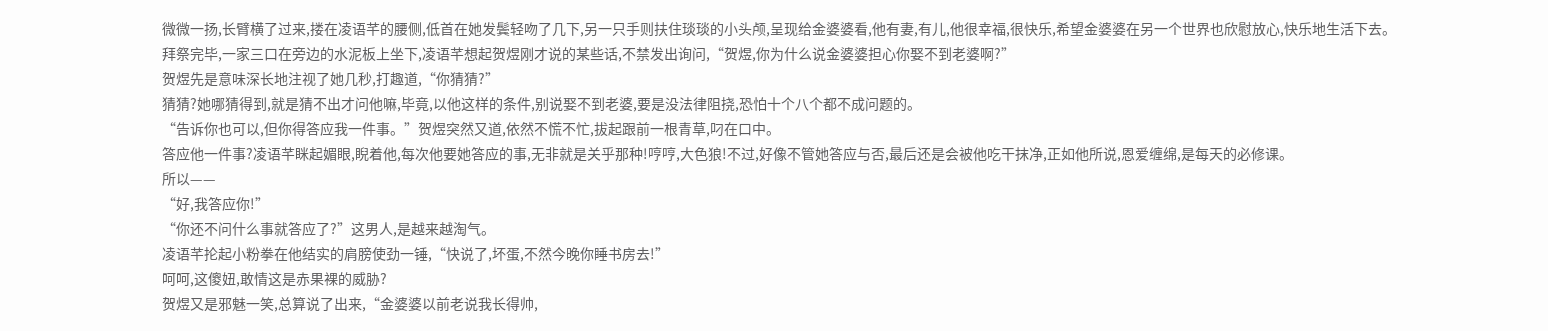微微一扬,长臂横了过来,搂在凌语芊的腰侧,低首在她发鬓轻吻了几下,另一只手则扶住琰琰的小头颅,呈现给金婆婆看,他有妻,有儿,他很幸福,很快乐,希望金婆婆在另一个世界也欣慰放心,快乐地生活下去。
拜祭完毕,一家三口在旁边的水泥板上坐下,凌语芊想起贺煜刚才说的某些话,不禁发出询问,“贺煜,你为什么说金婆婆担心你娶不到老婆啊?”
贺煜先是意味深长地注视了她几秒,打趣道,“你猜猜?”
猜猜?她哪猜得到,就是猜不出才问他嘛,毕竟,以他这样的条件,别说娶不到老婆,要是没法律阻挠,恐怕十个八个都不成问题的。
“告诉你也可以,但你得答应我一件事。”贺煜突然又道,依然不慌不忙,拔起跟前一根青草,叼在口中。
答应他一件事?凌语芊眯起媚眼,睨着他,每次他要她答应的事,无非就是关乎那种!哼哼,大色狼!不过,好像不管她答应与否,最后还是会被他吃干抹净,正如他所说,恩爱缠绵,是每天的必修课。
所以——
“好,我答应你!”
“你还不问什么事就答应了?”这男人,是越来越淘气。
凌语芊抡起小粉拳在他结实的肩膀使劲一锤,“快说了,坏蛋,不然今晚你睡书房去!”
呵呵,这傻妞,敢情这是赤果裸的威胁?
贺煜又是邪魅一笑,总算说了出来,“金婆婆以前老说我长得帅,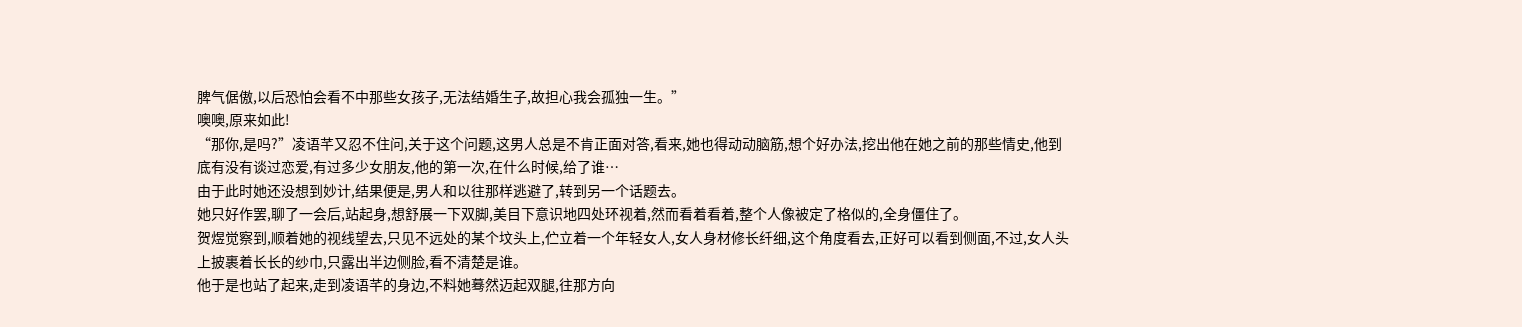脾气倨傲,以后恐怕会看不中那些女孩子,无法结婚生子,故担心我会孤独一生。”
噢噢,原来如此!
“那你,是吗?”凌语芊又忍不住问,关于这个问题,这男人总是不肯正面对答,看来,她也得动动脑筋,想个好办法,挖出他在她之前的那些情史,他到底有没有谈过恋爱,有过多少女朋友,他的第一次,在什么时候,给了谁…
由于此时她还没想到妙计,结果便是,男人和以往那样逃避了,转到另一个话题去。
她只好作罢,聊了一会后,站起身,想舒展一下双脚,美目下意识地四处环视着,然而看着看着,整个人像被定了格似的,全身僵住了。
贺煜觉察到,顺着她的视线望去,只见不远处的某个坟头上,伫立着一个年轻女人,女人身材修长纤细,这个角度看去,正好可以看到侧面,不过,女人头上披裹着长长的纱巾,只露出半边侧脸,看不清楚是谁。
他于是也站了起来,走到凌语芊的身边,不料她蓦然迈起双腿,往那方向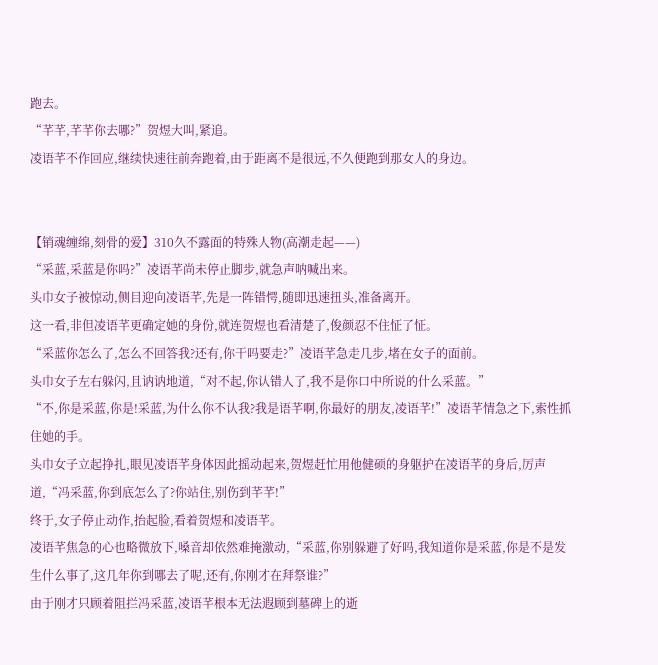跑去。
“芊芊,芊芊你去哪?”贺煜大叫,紧追。
凌语芊不作回应,继续快速往前奔跑着,由于距离不是很远,不久便跑到那女人的身边。


【销魂缠绵,刻骨的爱】310久不露面的特殊人物(高潮走起——)
“采蓝,采蓝是你吗?”凌语芊尚未停止脚步,就急声呐喊出来。
头巾女子被惊动,侧目迎向凌语芊,先是一阵错愕,随即迅速扭头,准备离开。
这一看,非但凌语芊更确定她的身份,就连贺煜也看清楚了,俊颜忍不住怔了怔。
“采蓝你怎么了,怎么不回答我?还有,你干吗要走?”凌语芊急走几步,堵在女子的面前。
头巾女子左右躲闪,且讷讷地道,“对不起,你认错人了,我不是你口中所说的什么采蓝。”
“不,你是采蓝,你是!采蓝,为什么你不认我?我是语芊啊,你最好的朋友,凌语芊!”凌语芊情急之下,索性抓住她的手。
头巾女子立起挣扎,眼见凌语芊身体因此摇动起来,贺煜赶忙用他健硕的身躯护在凌语芊的身后,厉声道,“冯采蓝,你到底怎么了?你站住,别伤到芊芊!”
终于,女子停止动作,抬起脸,看着贺煜和凌语芊。
凌语芊焦急的心也略微放下,嗓音却依然难掩激动,“采蓝,你别躲避了好吗,我知道你是采蓝,你是不是发生什么事了,这几年你到哪去了呢,还有,你刚才在拜祭谁?”
由于刚才只顾着阻拦冯采蓝,凌语芊根本无法遐顾到墓碑上的逝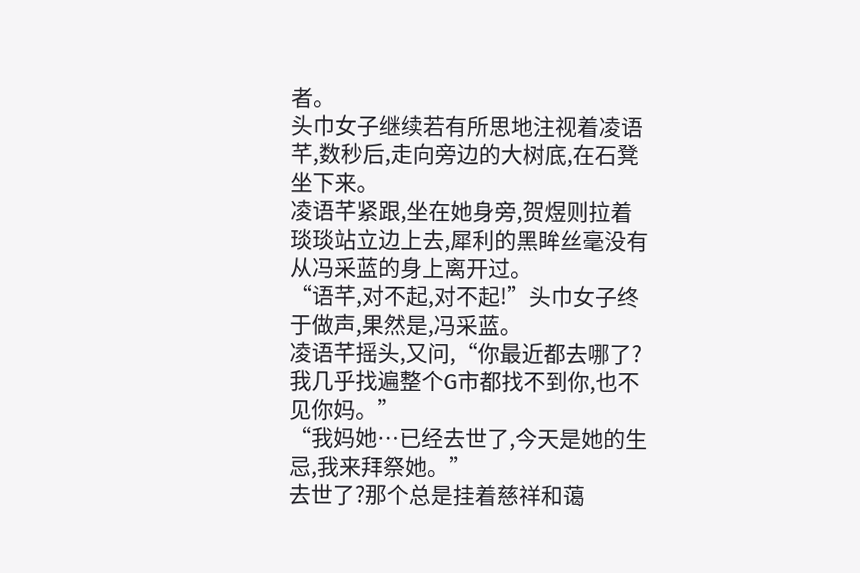者。
头巾女子继续若有所思地注视着凌语芊,数秒后,走向旁边的大树底,在石凳坐下来。
凌语芊紧跟,坐在她身旁,贺煜则拉着琰琰站立边上去,犀利的黑眸丝毫没有从冯采蓝的身上离开过。
“语芊,对不起,对不起!”头巾女子终于做声,果然是,冯采蓝。
凌语芊摇头,又问,“你最近都去哪了?我几乎找遍整个G市都找不到你,也不见你妈。”
“我妈她…已经去世了,今天是她的生忌,我来拜祭她。”
去世了?那个总是挂着慈祥和蔼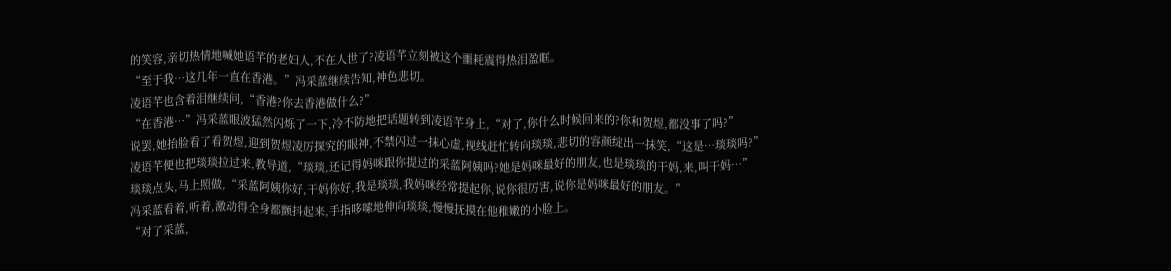的笑容,亲切热情地喊她语芊的老妇人,不在人世了?凌语芊立刻被这个噩耗震得热泪盈眶。
“至于我…这几年一直在香港。”冯采蓝继续告知,神色悲切。
凌语芊也含着泪继续问,“香港?你去香港做什么?”
“在香港…”冯采蓝眼波猛然闪烁了一下,冷不防地把话题转到凌语芊身上,“对了,你什么时候回来的?你和贺煜,都没事了吗?”
说罢,她抬脸看了看贺煜,迎到贺煜凌厉探究的眼神,不禁闪过一抹心虚,视线赶忙转向琰琰,悲切的容颜绽出一抹笑,“这是…琰琰吗?”
凌语芊便也把琰琰拉过来,教导道,“琰琰,还记得妈咪跟你提过的采蓝阿姨吗?她是妈咪最好的朋友,也是琰琰的干妈,来,叫干妈…”
琰琰点头,马上照做,“采蓝阿姨你好,干妈你好,我是琰琰,我妈咪经常提起你,说你很厉害,说你是妈咪最好的朋友。”
冯采蓝看着,听着,激动得全身都颤抖起来,手指哆嗦地伸向琰琰,慢慢抚摸在他稚嫩的小脸上。
“对了采蓝,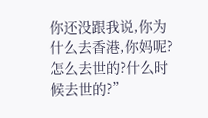你还没跟我说,你为什么去香港,你妈呢?怎么去世的?什么时候去世的?”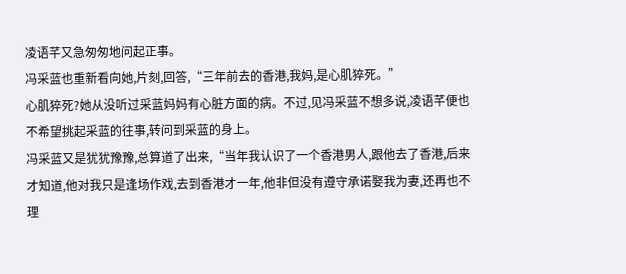凌语芊又急匆匆地问起正事。
冯采蓝也重新看向她,片刻,回答,“三年前去的香港,我妈,是心肌猝死。”
心肌猝死?她从没听过采蓝妈妈有心脏方面的病。不过,见冯采蓝不想多说,凌语芊便也不希望挑起采蓝的往事,转问到采蓝的身上。
冯采蓝又是犹犹豫豫,总算道了出来,“当年我认识了一个香港男人,跟他去了香港,后来才知道,他对我只是逢场作戏,去到香港才一年,他非但没有遵守承诺娶我为妻,还再也不理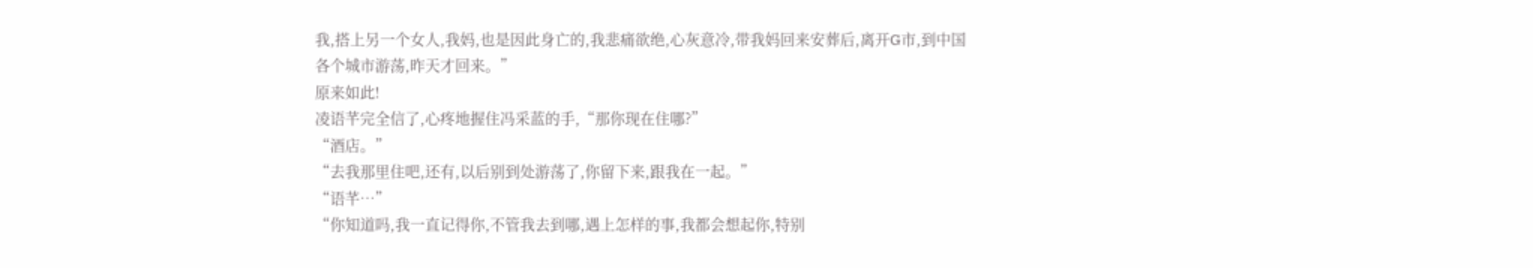我,搭上另一个女人,我妈,也是因此身亡的,我悲痛欲绝,心灰意冷,带我妈回来安葬后,离开G市,到中国各个城市游荡,昨天才回来。”
原来如此!
凌语芊完全信了,心疼地握住冯采蓝的手,“那你现在住哪?”
“酒店。”
“去我那里住吧,还有,以后别到处游荡了,你留下来,跟我在一起。”
“语芊…”
“你知道吗,我一直记得你,不管我去到哪,遇上怎样的事,我都会想起你,特别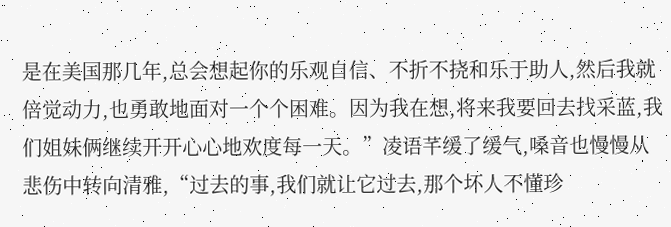是在美国那几年,总会想起你的乐观自信、不折不挠和乐于助人,然后我就倍觉动力,也勇敢地面对一个个困难。因为我在想,将来我要回去找采蓝,我们姐妹俩继续开开心心地欢度每一天。”凌语芊缓了缓气,嗓音也慢慢从悲伤中转向清雅,“过去的事,我们就让它过去,那个坏人不懂珍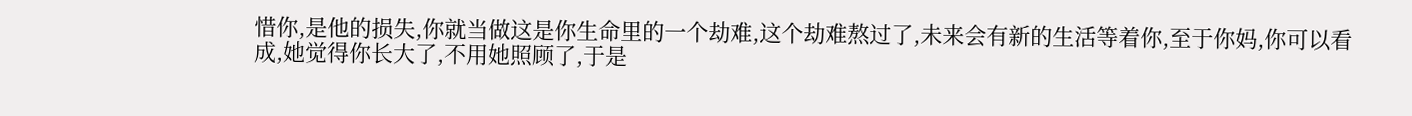惜你,是他的损失,你就当做这是你生命里的一个劫难,这个劫难熬过了,未来会有新的生活等着你,至于你妈,你可以看成,她觉得你长大了,不用她照顾了,于是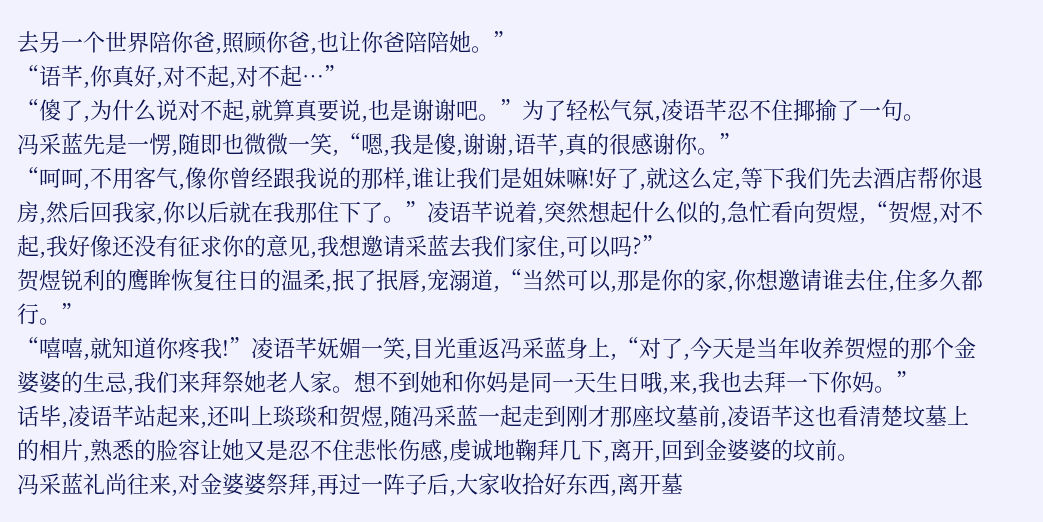去另一个世界陪你爸,照顾你爸,也让你爸陪陪她。”
“语芊,你真好,对不起,对不起…”
“傻了,为什么说对不起,就算真要说,也是谢谢吧。”为了轻松气氛,凌语芊忍不住揶揄了一句。
冯采蓝先是一愣,随即也微微一笑,“嗯,我是傻,谢谢,语芊,真的很感谢你。”
“呵呵,不用客气,像你曾经跟我说的那样,谁让我们是姐妹嘛!好了,就这么定,等下我们先去酒店帮你退房,然后回我家,你以后就在我那住下了。”凌语芊说着,突然想起什么似的,急忙看向贺煜,“贺煜,对不起,我好像还没有征求你的意见,我想邀请采蓝去我们家住,可以吗?”
贺煜锐利的鹰眸恢复往日的温柔,抿了抿唇,宠溺道,“当然可以,那是你的家,你想邀请谁去住,住多久都行。”
“嘻嘻,就知道你疼我!”凌语芊妩媚一笑,目光重返冯采蓝身上,“对了,今天是当年收养贺煜的那个金婆婆的生忌,我们来拜祭她老人家。想不到她和你妈是同一天生日哦,来,我也去拜一下你妈。”
话毕,凌语芊站起来,还叫上琰琰和贺煜,随冯采蓝一起走到刚才那座坟墓前,凌语芊这也看清楚坟墓上的相片,熟悉的脸容让她又是忍不住悲怅伤感,虔诚地鞠拜几下,离开,回到金婆婆的坟前。
冯采蓝礼尚往来,对金婆婆祭拜,再过一阵子后,大家收拾好东西,离开墓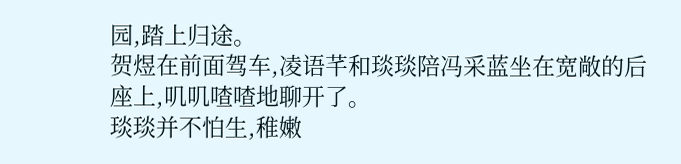园,踏上归途。
贺煜在前面驾车,凌语芊和琰琰陪冯采蓝坐在宽敞的后座上,叽叽喳喳地聊开了。
琰琰并不怕生,稚嫩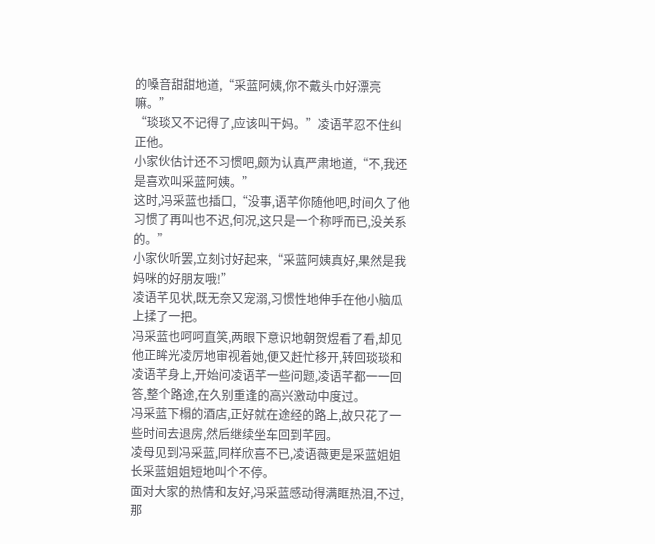的嗓音甜甜地道,“采蓝阿姨,你不戴头巾好漂亮嘛。”
“琰琰又不记得了,应该叫干妈。”凌语芊忍不住纠正他。
小家伙估计还不习惯吧,颇为认真严肃地道,“不,我还是喜欢叫采蓝阿姨。”
这时,冯采蓝也插口,“没事,语芊你随他吧,时间久了他习惯了再叫也不迟,何况,这只是一个称呼而已,没关系的。”
小家伙听罢,立刻讨好起来,“采蓝阿姨真好,果然是我妈咪的好朋友哦!”
凌语芊见状,既无奈又宠溺,习惯性地伸手在他小脑瓜上揉了一把。
冯采蓝也呵呵直笑,两眼下意识地朝贺煜看了看,却见他正眸光凌厉地审视着她,便又赶忙移开,转回琰琰和凌语芊身上,开始问凌语芊一些问题,凌语芊都一一回答,整个路途,在久别重逢的高兴激动中度过。
冯采蓝下榻的酒店,正好就在途经的路上,故只花了一些时间去退房,然后继续坐车回到芊园。
凌母见到冯采蓝,同样欣喜不已,凌语薇更是采蓝姐姐长采蓝姐姐短地叫个不停。
面对大家的热情和友好,冯采蓝感动得满眶热泪,不过,那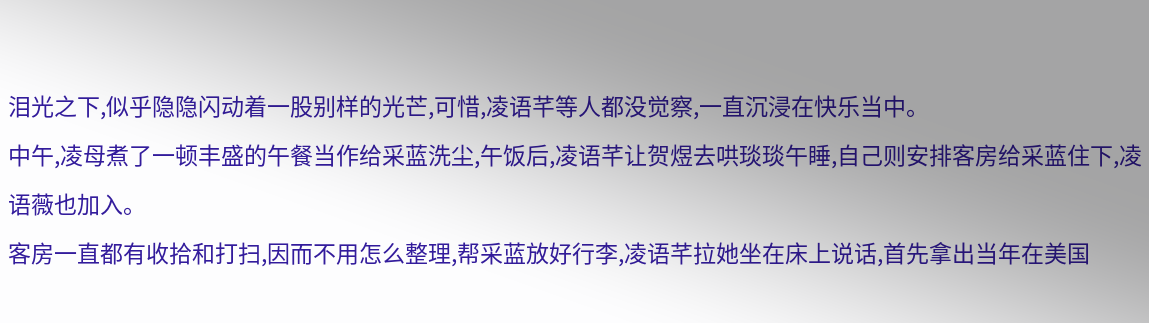泪光之下,似乎隐隐闪动着一股别样的光芒,可惜,凌语芊等人都没觉察,一直沉浸在快乐当中。
中午,凌母煮了一顿丰盛的午餐当作给采蓝洗尘,午饭后,凌语芊让贺煜去哄琰琰午睡,自己则安排客房给采蓝住下,凌语薇也加入。
客房一直都有收拾和打扫,因而不用怎么整理,帮采蓝放好行李,凌语芊拉她坐在床上说话,首先拿出当年在美国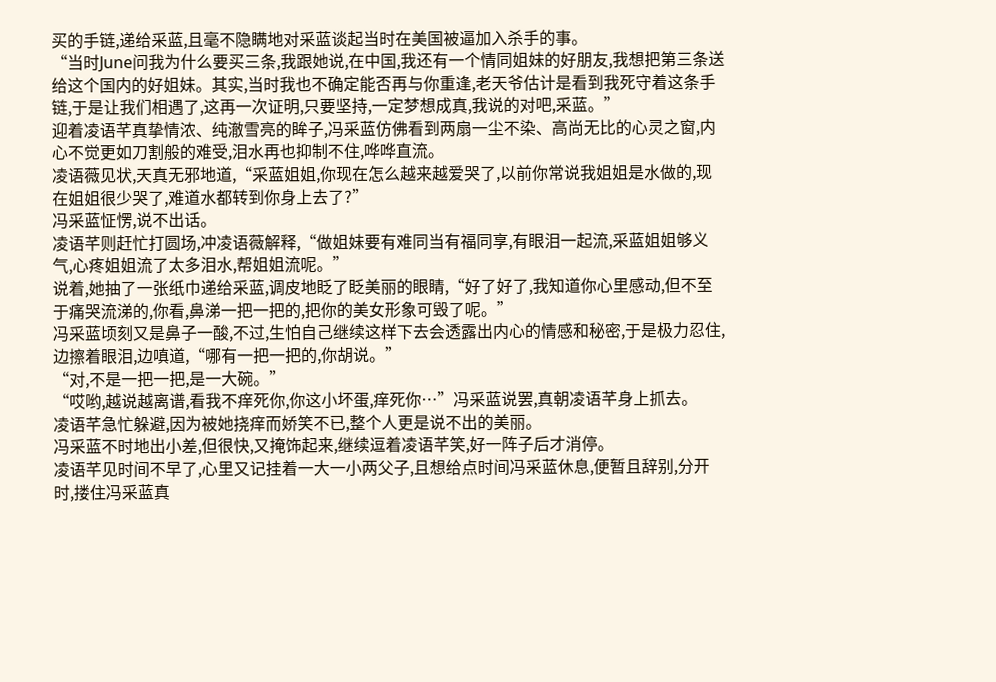买的手链,递给采蓝,且毫不隐瞒地对采蓝谈起当时在美国被逼加入杀手的事。
“当时June问我为什么要买三条,我跟她说,在中国,我还有一个情同姐妹的好朋友,我想把第三条送给这个国内的好姐妹。其实,当时我也不确定能否再与你重逢,老天爷估计是看到我死守着这条手链,于是让我们相遇了,这再一次证明,只要坚持,一定梦想成真,我说的对吧,采蓝。”
迎着凌语芊真挚情浓、纯澈雪亮的眸子,冯采蓝仿佛看到两扇一尘不染、高尚无比的心灵之窗,内心不觉更如刀割般的难受,泪水再也抑制不住,哗哗直流。
凌语薇见状,天真无邪地道,“采蓝姐姐,你现在怎么越来越爱哭了,以前你常说我姐姐是水做的,现在姐姐很少哭了,难道水都转到你身上去了?”
冯采蓝怔愣,说不出话。
凌语芊则赶忙打圆场,冲凌语薇解释,“做姐妹要有难同当有福同享,有眼泪一起流,采蓝姐姐够义气,心疼姐姐流了太多泪水,帮姐姐流呢。”
说着,她抽了一张纸巾递给采蓝,调皮地眨了眨美丽的眼睛,“好了好了,我知道你心里感动,但不至于痛哭流涕的,你看,鼻涕一把一把的,把你的美女形象可毁了呢。”
冯采蓝顷刻又是鼻子一酸,不过,生怕自己继续这样下去会透露出内心的情感和秘密,于是极力忍住,边擦着眼泪,边嗔道,“哪有一把一把的,你胡说。”
“对,不是一把一把,是一大碗。”
“哎哟,越说越离谱,看我不痒死你,你这小坏蛋,痒死你…”冯采蓝说罢,真朝凌语芊身上抓去。
凌语芊急忙躲避,因为被她挠痒而娇笑不已,整个人更是说不出的美丽。
冯采蓝不时地出小差,但很快,又掩饰起来,继续逗着凌语芊笑,好一阵子后才消停。
凌语芊见时间不早了,心里又记挂着一大一小两父子,且想给点时间冯采蓝休息,便暂且辞别,分开时,搂住冯采蓝真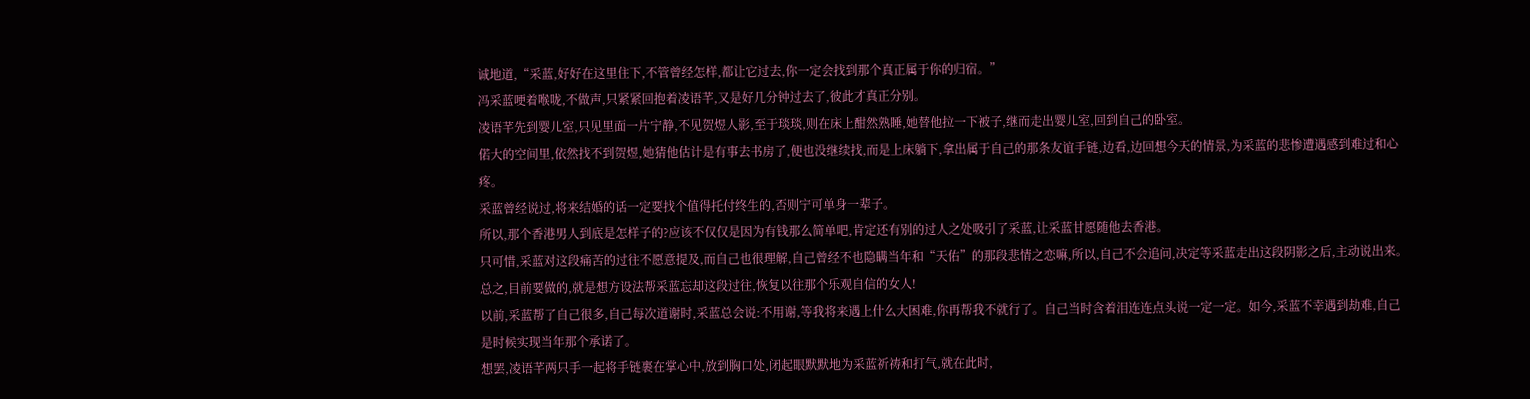诚地道,“采蓝,好好在这里住下,不管曾经怎样,都让它过去,你一定会找到那个真正属于你的归宿。”
冯采蓝哽着喉咙,不做声,只紧紧回抱着凌语芊,又是好几分钟过去了,彼此才真正分别。
凌语芊先到婴儿室,只见里面一片宁静,不见贺煜人影,至于琰琰,则在床上酣然熟睡,她替他拉一下被子,继而走出婴儿室,回到自己的卧室。
偌大的空间里,依然找不到贺煜,她猜他估计是有事去书房了,便也没继续找,而是上床躺下,拿出属于自己的那条友谊手链,边看,边回想今天的情景,为采蓝的悲惨遭遇感到难过和心疼。
采蓝曾经说过,将来结婚的话一定要找个值得托付终生的,否则宁可单身一辈子。
所以,那个香港男人到底是怎样子的?应该不仅仅是因为有钱那么简单吧,肯定还有别的过人之处吸引了采蓝,让采蓝甘愿随他去香港。
只可惜,采蓝对这段痛苦的过往不愿意提及,而自己也很理解,自己曾经不也隐瞒当年和“天佑”的那段悲情之恋嘛,所以,自己不会追问,决定等采蓝走出这段阴影之后,主动说出来。
总之,目前要做的,就是想方设法帮采蓝忘却这段过往,恢复以往那个乐观自信的女人!
以前,采蓝帮了自己很多,自己每次道谢时,采蓝总会说:不用谢,等我将来遇上什么大困难,你再帮我不就行了。自己当时含着泪连连点头说一定一定。如今,采蓝不幸遇到劫难,自己是时候实现当年那个承诺了。
想罢,凌语芊两只手一起将手链裹在掌心中,放到胸口处,闭起眼默默地为采蓝祈祷和打气,就在此时,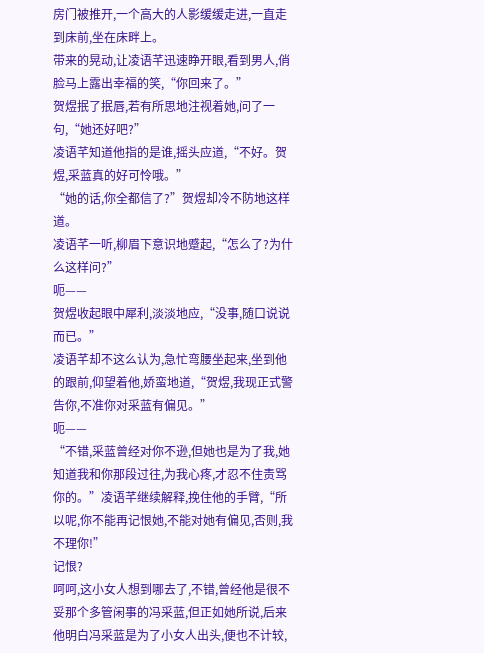房门被推开,一个高大的人影缓缓走进,一直走到床前,坐在床畔上。
带来的晃动,让凌语芊迅速睁开眼,看到男人,俏脸马上露出幸福的笑,“你回来了。”
贺煜抿了抿唇,若有所思地注视着她,问了一句,“她还好吧?”
凌语芊知道他指的是谁,摇头应道,“不好。贺煜,采蓝真的好可怜哦。”
“她的话,你全都信了?”贺煜却冷不防地这样道。
凌语芊一听,柳眉下意识地蹙起,“怎么了?为什么这样问?”
呃——
贺煜收起眼中犀利,淡淡地应,“没事,随口说说而已。”
凌语芊却不这么认为,急忙弯腰坐起来,坐到他的跟前,仰望着他,娇蛮地道,“贺煜,我现正式警告你,不准你对采蓝有偏见。”
呃——
“不错,采蓝曾经对你不逊,但她也是为了我,她知道我和你那段过往,为我心疼,才忍不住责骂你的。”凌语芊继续解释,挽住他的手臂,“所以呢,你不能再记恨她,不能对她有偏见,否则,我不理你!”
记恨?
呵呵,这小女人想到哪去了,不错,曾经他是很不妥那个多管闲事的冯采蓝,但正如她所说,后来他明白冯采蓝是为了小女人出头,便也不计较,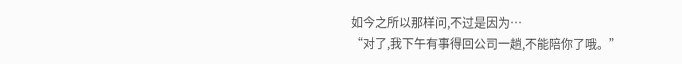如今之所以那样问,不过是因为…
“对了,我下午有事得回公司一趟,不能陪你了哦。”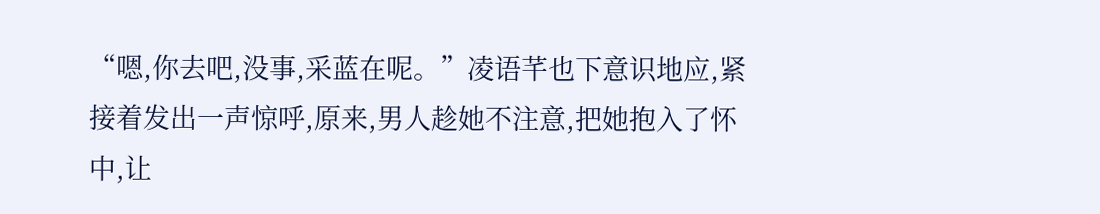“嗯,你去吧,没事,采蓝在呢。”凌语芊也下意识地应,紧接着发出一声惊呼,原来,男人趁她不注意,把她抱入了怀中,让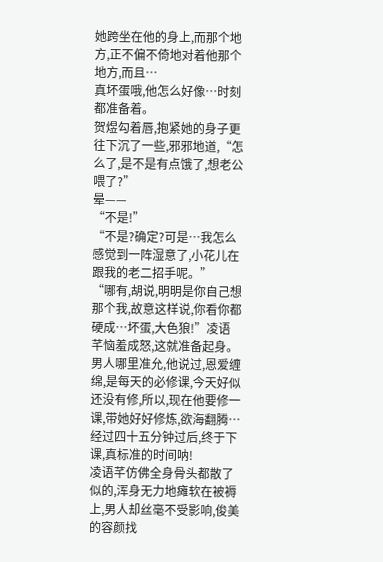她跨坐在他的身上,而那个地方,正不偏不倚地对着他那个地方,而且…
真坏蛋哦,他怎么好像…时刻都准备着。
贺煜勾着唇,抱紧她的身子更往下沉了一些,邪邪地道,“怎么了,是不是有点饿了,想老公喂了?”
晕——
“不是!”
“不是?确定?可是…我怎么感觉到一阵湿意了,小花儿在跟我的老二招手呢。”
“哪有,胡说,明明是你自己想那个我,故意这样说,你看你都硬成…坏蛋,大色狼!”凌语芊恼羞成怒,这就准备起身。
男人哪里准允,他说过,恩爱缠绵,是每天的必修课,今天好似还没有修,所以,现在他要修一课,带她好好修炼,欲海翻腾…
经过四十五分钟过后,终于下课,真标准的时间呐!
凌语芊仿佛全身骨头都散了似的,浑身无力地瘫软在被褥上,男人却丝毫不受影响,俊美的容颜找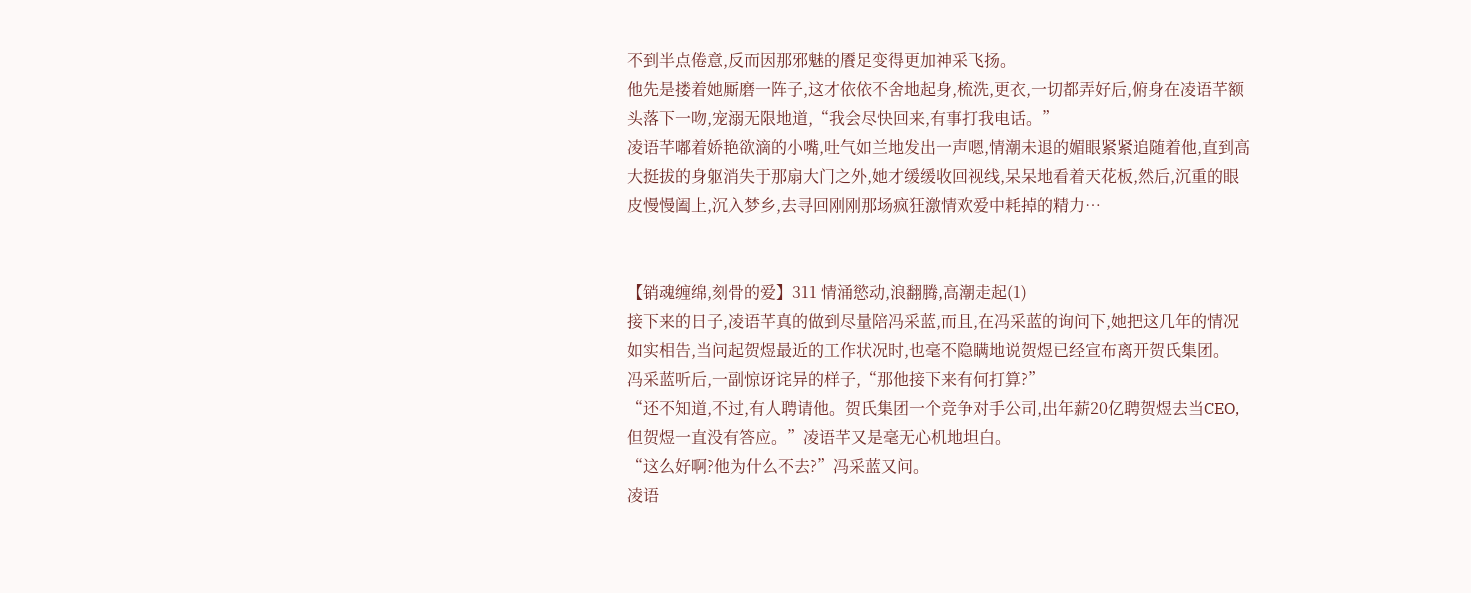不到半点倦意,反而因那邪魅的餍足变得更加神采飞扬。
他先是搂着她厮磨一阵子,这才依依不舍地起身,梳洗,更衣,一切都弄好后,俯身在凌语芊额头落下一吻,宠溺无限地道,“我会尽快回来,有事打我电话。”
凌语芊嘟着娇艳欲滴的小嘴,吐气如兰地发出一声嗯,情潮未退的媚眼紧紧追随着他,直到高大挺拔的身躯消失于那扇大门之外,她才缓缓收回视线,呆呆地看着天花板,然后,沉重的眼皮慢慢阖上,沉入梦乡,去寻回刚刚那场疯狂激情欢爱中耗掉的精力…


【销魂缠绵,刻骨的爱】311 情涌慾动,浪翻腾,高潮走起(1)
接下来的日子,凌语芊真的做到尽量陪冯采蓝,而且,在冯采蓝的询问下,她把这几年的情况如实相告,当问起贺煜最近的工作状况时,也毫不隐瞒地说贺煜已经宣布离开贺氏集团。
冯采蓝听后,一副惊讶诧异的样子,“那他接下来有何打算?”
“还不知道,不过,有人聘请他。贺氏集团一个竞争对手公司,出年薪20亿聘贺煜去当CEO,但贺煜一直没有答应。”凌语芊又是毫无心机地坦白。
“这么好啊?他为什么不去?”冯采蓝又问。
凌语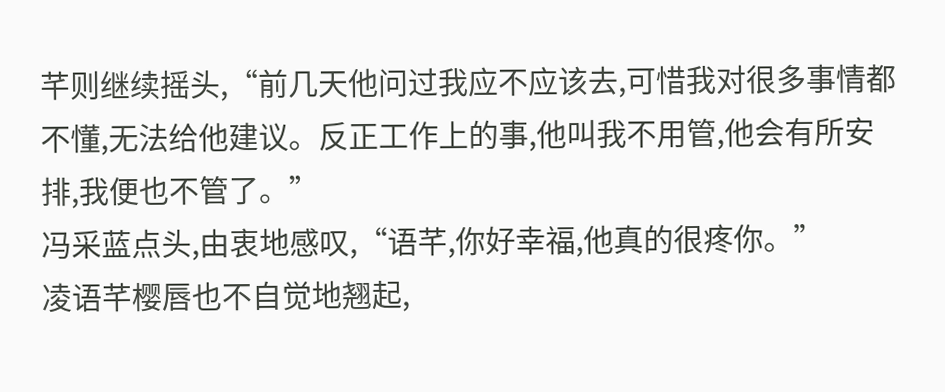芊则继续摇头,“前几天他问过我应不应该去,可惜我对很多事情都不懂,无法给他建议。反正工作上的事,他叫我不用管,他会有所安排,我便也不管了。”
冯采蓝点头,由衷地感叹,“语芊,你好幸福,他真的很疼你。”
凌语芊樱唇也不自觉地翘起,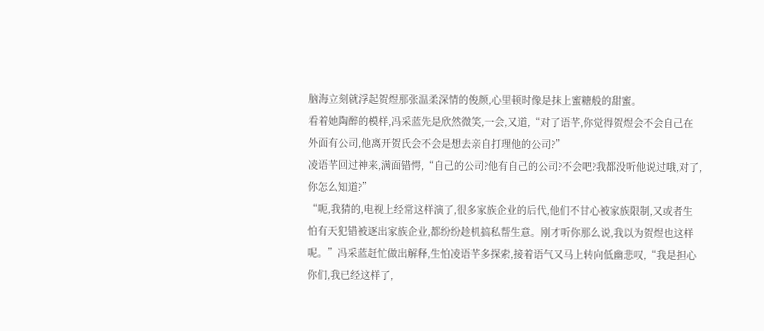脑海立刻就浮起贺煜那张温柔深情的俊颜,心里顿时像是抹上蜜糖般的甜蜜。
看着她陶醉的模样,冯采蓝先是欣然微笑,一会,又道,“对了语芊,你觉得贺煜会不会自己在外面有公司,他离开贺氏会不会是想去亲自打理他的公司?”
凌语芊回过神来,满面错愕,“自己的公司?他有自己的公司?不会吧?我都没听他说过哦,对了,你怎么知道?”
“呃,我猜的,电视上经常这样演了,很多家族企业的后代,他们不甘心被家族限制,又或者生怕有天犯错被逐出家族企业,都纷纷趁机搞私帮生意。刚才听你那么说,我以为贺煜也这样呢。”冯采蓝赶忙做出解释,生怕凌语芊多探索,接着语气又马上转向低幽悲叹,“我是担心你们,我已经这样了,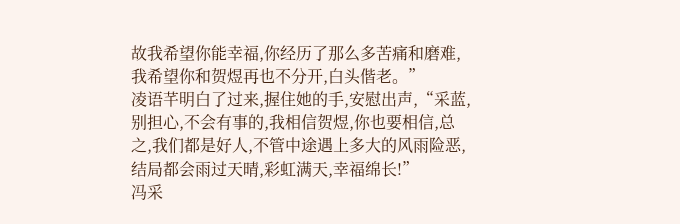故我希望你能幸福,你经历了那么多苦痛和磨难,我希望你和贺煜再也不分开,白头偕老。”
凌语芊明白了过来,握住她的手,安慰出声,“采蓝,别担心,不会有事的,我相信贺煜,你也要相信,总之,我们都是好人,不管中途遇上多大的风雨险恶,结局都会雨过天晴,彩虹满天,幸福绵长!”
冯采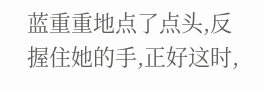蓝重重地点了点头,反握住她的手,正好这时,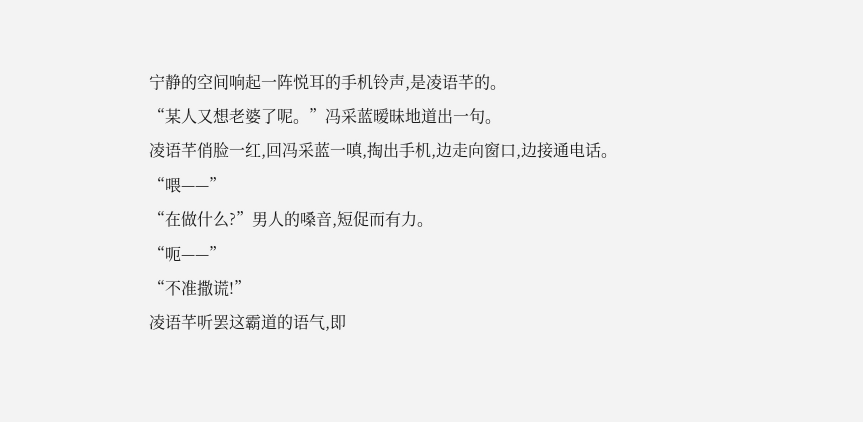宁静的空间响起一阵悦耳的手机铃声,是凌语芊的。
“某人又想老婆了呢。”冯采蓝暧昧地道出一句。
凌语芊俏脸一红,回冯采蓝一嗔,掏出手机,边走向窗口,边接通电话。
“喂——”
“在做什么?”男人的嗓音,短促而有力。
“呃——”
“不准撒谎!”
凌语芊听罢这霸道的语气,即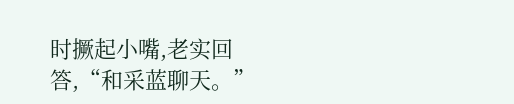时撅起小嘴,老实回答,“和采蓝聊天。”